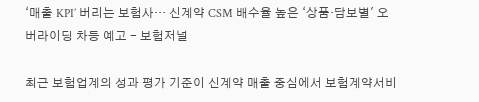‘매출 KPI’ 버리는 보험사… 신계약 CSM 배수율 높은 ‘상품·담보별' 오버라이딩 차등 예고 - 보험저널

최근 보험업계의 성과 평가 기준이 신계약 매출 중심에서 보험계약서비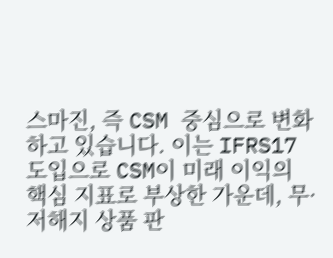스마진, 즉 CSM 중심으로 변화하고 있습니다. 이는 IFRS17 도입으로 CSM이 미래 이익의 핵심 지표로 부상한 가운데, 무·저해지 상품 판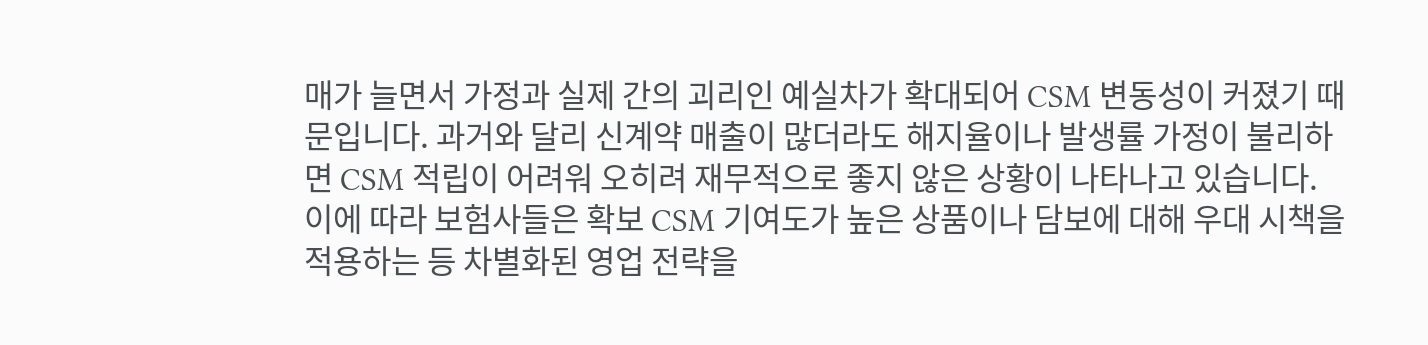매가 늘면서 가정과 실제 간의 괴리인 예실차가 확대되어 CSM 변동성이 커졌기 때문입니다. 과거와 달리 신계약 매출이 많더라도 해지율이나 발생률 가정이 불리하면 CSM 적립이 어려워 오히려 재무적으로 좋지 않은 상황이 나타나고 있습니다. 이에 따라 보험사들은 확보 CSM 기여도가 높은 상품이나 담보에 대해 우대 시책을 적용하는 등 차별화된 영업 전략을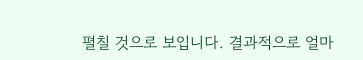펼칠 것으로 보입니다. 결과적으로 얼마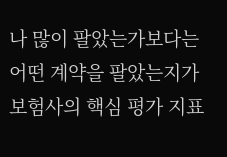나 많이 팔았는가보다는 어떤 계약을 팔았는지가 보험사의 핵심 평가 지표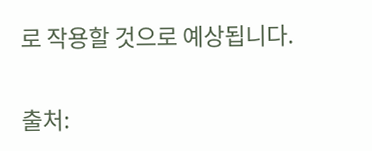로 작용할 것으로 예상됩니다.


출처: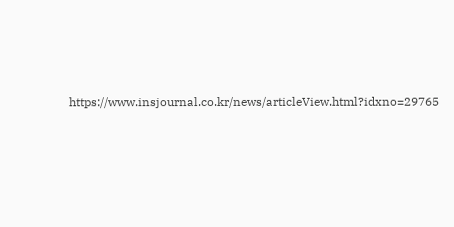https://www.insjournal.co.kr/news/articleView.html?idxno=29765